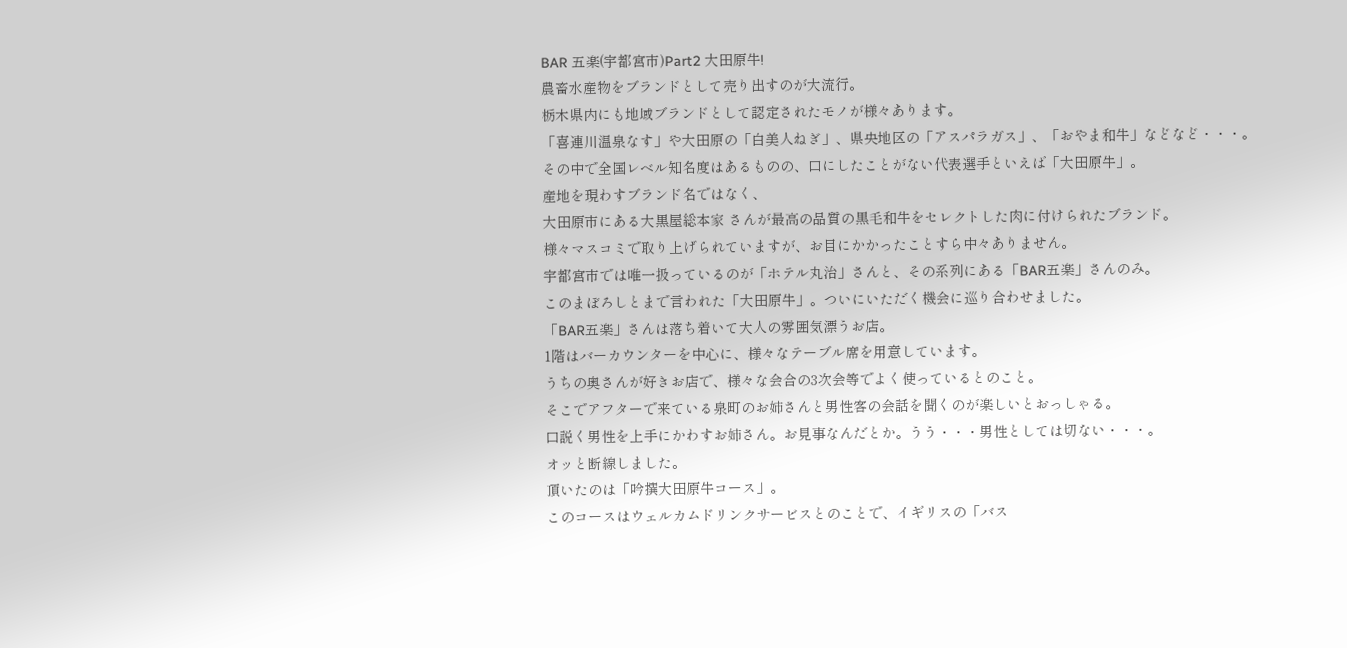BAR 五楽(宇都宮市)Part2 大田原牛!
農畜水産物をブランドとして売り出すのが大流行。
栃木県内にも地域ブランドとして認定されたモノが様々あります。
「喜連川温泉なす」や大田原の「白美人ねぎ」、県央地区の「アスパラガス」、「おやま和牛」などなど・・・。
その中で全国レベル知名度はあるものの、口にしたことがない代表選手といえば「大田原牛」。
産地を現わすブランド名ではなく、
大田原市にある大黒屋総本家 さんが最高の品質の黒毛和牛をセレクトした肉に付けられたブランド。
様々マスコミで取り上げられていますが、お目にかかったことすら中々ありません。
宇都宮市では唯一扱っているのが「ホテル丸治」さんと、その系列にある「BAR五楽」さんのみ。
このまぼろしとまで言われた「大田原牛」。ついにいただく機会に巡り合わせました。
「BAR五楽」さんは落ち着いて大人の雰囲気漂うお店。
1階はバーカウンターを中心に、様々なテーブル席を用意しています。
うちの奥さんが好きお店で、様々な会合の3次会等でよく使っているとのこと。
そこでアフターで来ている泉町のお姉さんと男性客の会話を聞くのが楽しいとおっしゃる。
口説く男性を上手にかわすお姉さん。お見事なんだとか。うう・・・男性としては切ない・・・。
オッと断線しました。
頂いたのは「吟撰大田原牛コース」。
このコースはウェルカムドリンクサービスとのことで、イギリスの「バス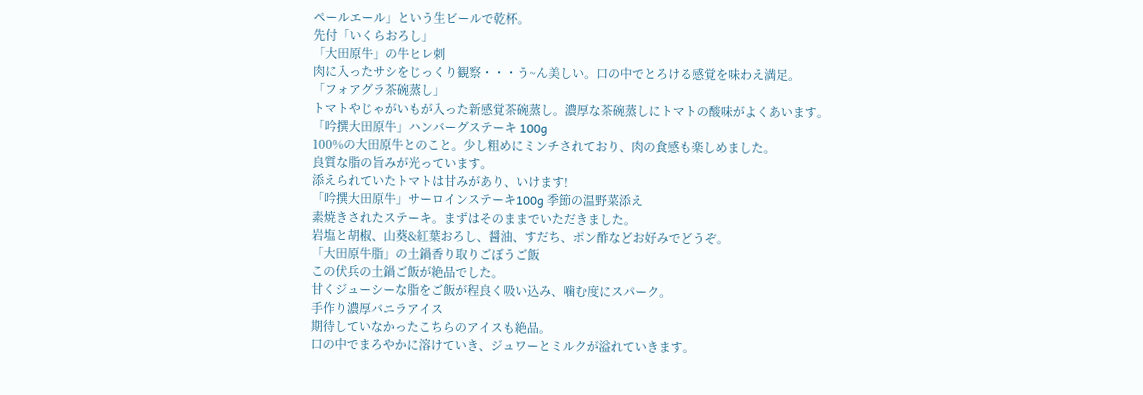ペールエール」という生ビールで乾杯。
先付「いくらおろし」
「大田原牛」の牛ヒレ刺
肉に入ったサシをじっくり観察・・・う~ん美しい。口の中でとろける感覚を味わえ満足。
「フォアグラ茶碗蒸し」
トマトやじゃがいもが入った新感覚茶碗蒸し。濃厚な茶碗蒸しにトマトの酸味がよくあいます。
「吟撰大田原牛」ハンバーグステーキ 100g
100%の大田原牛とのこと。少し粗めにミンチされており、肉の食感も楽しめました。
良質な脂の旨みが光っています。
添えられていたトマトは甘みがあり、いけます!
「吟撰大田原牛」サーロインステーキ100g 季節の温野菜添え
素焼きされたステーキ。まずはそのままでいただきました。
岩塩と胡椒、山葵&紅葉おろし、醤油、すだち、ポン酢などお好みでどうぞ。
「大田原牛脂」の土鍋香り取りごぼうご飯
この伏兵の土鍋ご飯が絶品でした。
甘くジューシーな脂をご飯が程良く吸い込み、噛む度にスパーク。
手作り濃厚バニラアイス
期待していなかったこちらのアイスも絶品。
口の中でまろやかに溶けていき、ジュワーとミルクが溢れていきます。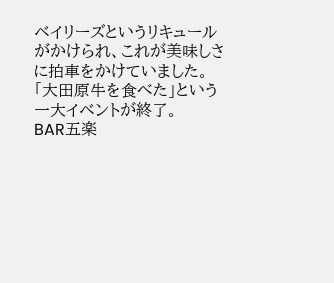ベイリーズというリキュールがかけられ、これが美味しさに拍車をかけていました。
「大田原牛を食べた」という一大イベントが終了。
BAR五楽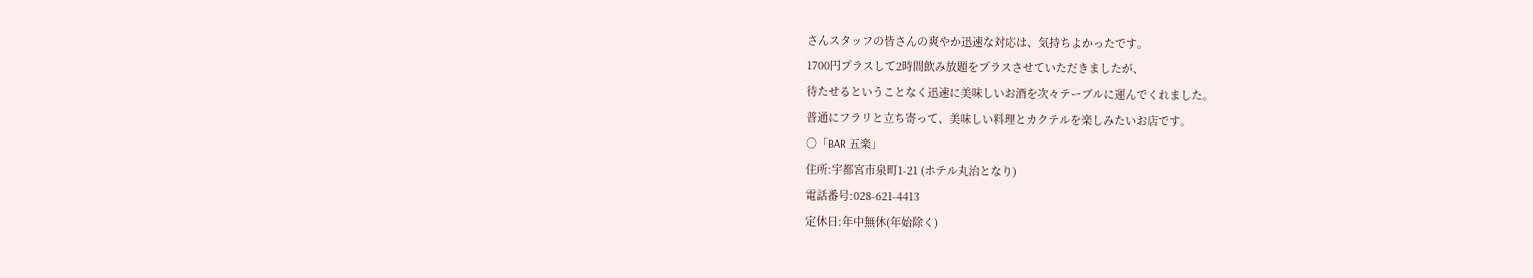さんスタッフの皆さんの爽やか迅速な対応は、気持ちよかったです。
1700円プラスして2時間飲み放題をプラスさせていただきましたが、
待たせるということなく迅速に美味しいお酒を次々テーブルに運んでくれました。
普通にフラリと立ち寄って、美味しい料理とカクテルを楽しみたいお店です。
○「BAR 五楽」
住所:宇都宮市泉町1-21 (ホテル丸治となり)
電話番号:028-621-4413
定休日:年中無休(年始除く)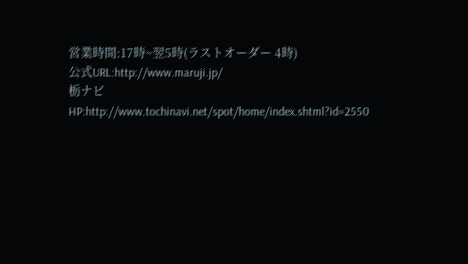営業時間:17時~翌5時(ラストオーダー 4時)
公式URL:http://www.maruji.jp/
栃ナビHP:http://www.tochinavi.net/spot/home/index.shtml?id=2550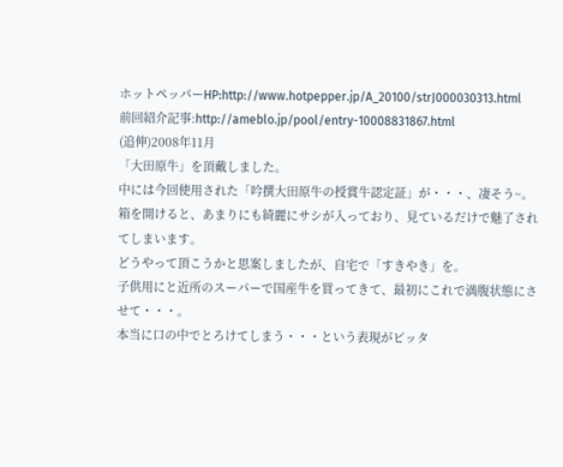ホットペッパーHP:http://www.hotpepper.jp/A_20100/strJ000030313.html
前回紹介記事:http://ameblo.jp/pool/entry-10008831867.html
(追伸)2008年11月
「大田原牛」を頂戴しました。
中には今回使用された「吟撰大田原牛の授賞牛認定証」が・・・、凄そう~。
箱を開けると、あまりにも綺麗にサシが入っており、見ているだけで魅了されてしまいます。
どうやって頂こうかと思案しましたが、自宅で「すきやき」を。
子供用にと近所のスーパーで国産牛を買ってきて、最初にこれで満腹状態にさせて・・・。
本当に口の中でとろけてしまう・・・という表現がピッタ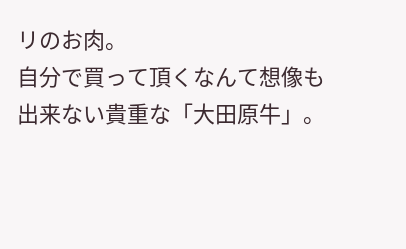リのお肉。
自分で買って頂くなんて想像も出来ない貴重な「大田原牛」。